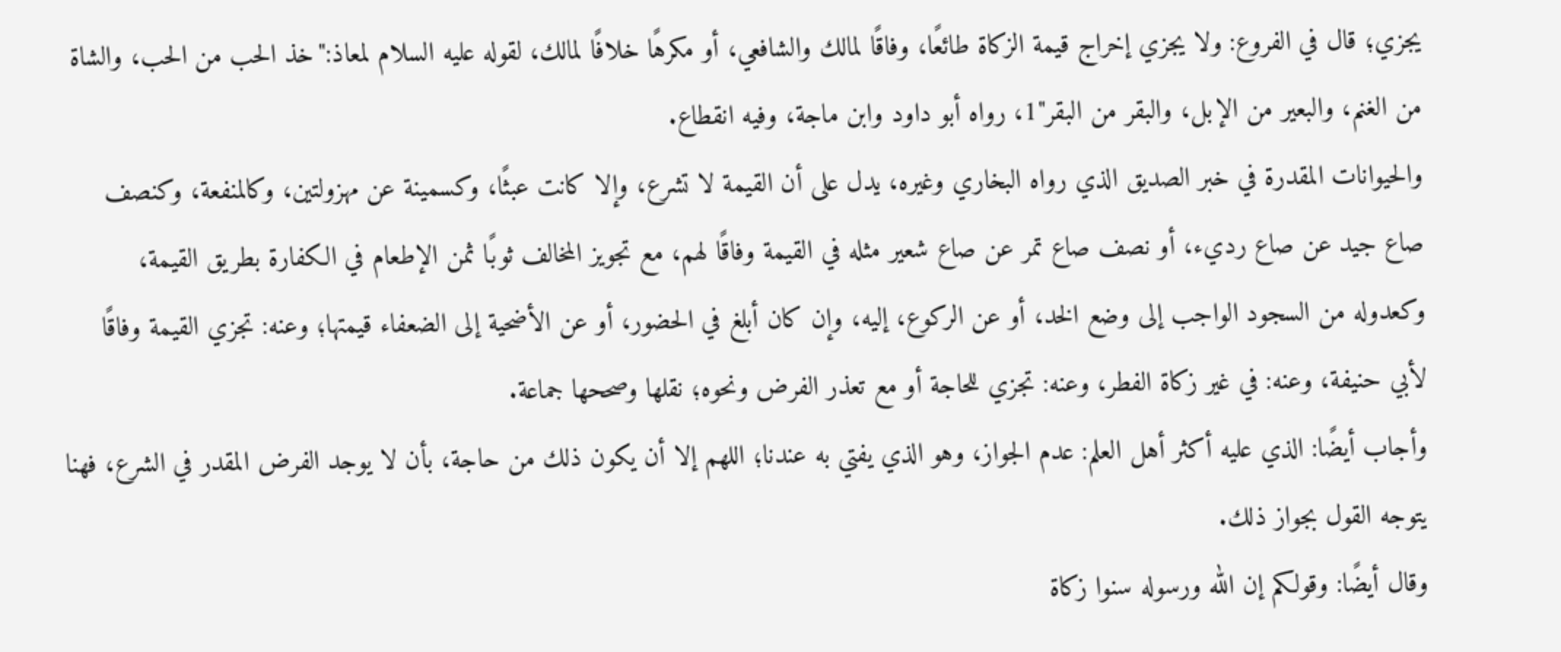يجزي؛ قال في الفروع: ولا يجزي إخراج قيمة الزكاة طائعًا، وفاقًا لمالك والشافعي، أو مكرهًا خلافًا لمالك، لقوله عليه السلام لمعاذ:"خذ الحب من الحب، والشاة من الغنم، والبعير من الإبل، والبقر من البقر"1، رواه أبو داود وابن ماجة، وفيه انقطاع.
والحيوانات المقدرة في خبر الصديق الذي رواه البخاري وغيره، يدل على أن القيمة لا تشرع، وإلا كانت عبثًا، وكسمينة عن مهزولتين، وكالمنفعة، وكنصف صاع جيد عن صاع رديء، أو نصف صاع تمر عن صاع شعير مثله في القيمة وفاقًا لهم، مع تجويز المخالف ثوبًا ثمن الإطعام في الكفارة بطريق القيمة، وكعدوله من السجود الواجب إلى وضع الخد، أو عن الركوع، إليه، وإن كان أبلغ في الحضور، أو عن الأضحية إلى الضعفاء قيمتها؛ وعنه: تجزي القيمة وفاقًا لأبي حنيفة، وعنه: في غير زكاة الفطر، وعنه: تجزي للحاجة أو مع تعذر الفرض ونحوه؛ نقلها وصححها جماعة.
وأجاب أيضًا: الذي عليه أكثر أهل العلم: عدم الجواز، وهو الذي يفتي به عندنا؛ اللهم إلا أن يكون ذلك من حاجة، بأن لا يوجد الفرض المقدر في الشرع، فهنا يتوجه القول بجواز ذلك.
وقال أيضًا: وقولكم إن الله ورسوله سنوا زكاة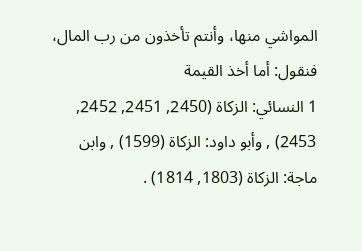المواشي منها، وأنتم تأخذون من رب المال، فنقول: أما أخذ القيمة
1 النسائي: الزكاة (2450, 2451, 2452, 2453) , وأبو داود: الزكاة (1599) , وابن ماجة: الزكاة (1803, 1814) .